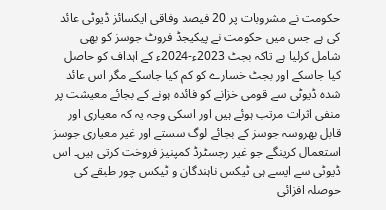حکومت نے مشروبات پر 20 فیصد وفاقی ایکسائز ڈیوٹی عائد کی ہے جس میں حکومت نے پیکیجڈ فروٹ جوسز کو بھی شامل کرلیا ہے تاکہ بجٹ 2023ء-2024ء کے اہداف کو حاصل کیا جاسکے اور بجٹ خسارے کو کم کیا جاسکے مگر اس عائد شدہ ڈیوٹی سے قومی خزانے کو فائدہ ہونے کے بجائے معیشت پر منفی اثرات مرتب ہوئے ہیں اور اسکی وجہ یہ کہ معیاری اور قابل بھروسہ جوسز کے بجائے لوگ سستے اور غیر معیاری جوسز استعمال کرینگے جو غیر رجسٹرڈ کمپنیز فروخت کرتی ہیں۔ اس ڈیوٹی سے ایسے ہی ٹیکس ناہندگان و ٹیکس چور طبقے کی حوصلہ افزائی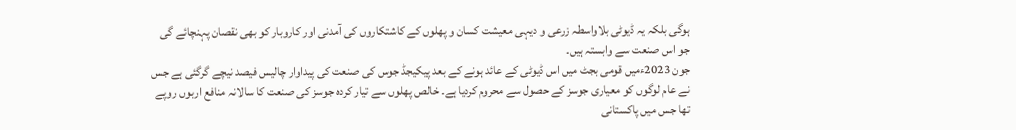ہوگی بلکہ یہ ڈیوٹی بلاواسطہ زرعی و دیہی معیشت کسان و پھلوں کے کاشتکاروں کی آمدنی اور کاروبار کو بھی نقصان پہنچائے گی جو اس صنعت سے وابستہ ہیں۔
جون 2023ءمیں قومی بجٹ میں اس ڈیوٹی کے عائد ہونے کے بعد پیکیجڈ جوس کی صنعت کی پیداوار چالیس فیصد نیچے گرگئی ہے جس نے عام لوگوں کو معیاری جوسز کے حصول سے محروم کردیا ہے۔ خالص پھلوں سے تیار کردہ جوسز کی صنعت کا سالانہ منافع اربوں روپے تھا جس میں پاکستانی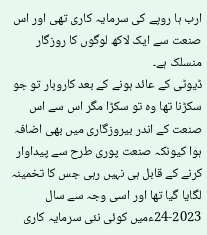ارب ہا روپے کی سرمایہ کاری تھی اور اس صنعت سے ایک لاکھ لوگوں کا روزگار منسلک ہے۔
ڈیوٹی کے عائد ہونے کے بعد کاروبار تو جو سکڑنا تھا وہ تو سکڑا مگر اس سے اس صنعت کے اندر بیروزگاری میں بھی اضافہ ہوا کیونکہ صنعت پوری طرح سے پیداوار کرنے کے قابل ہی نہیں رہی جس کا تخمینہ لگایا گیا تھا اور اسی وجہ سے سال 2023-24ءمیں کوئی نئی سرمایہ کاری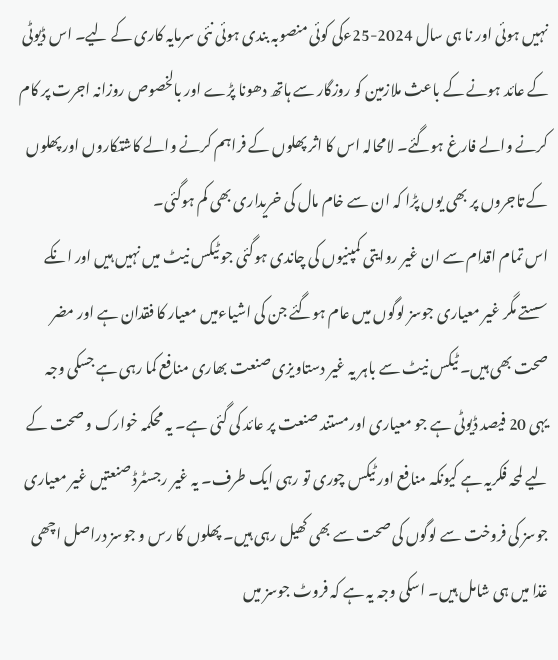نہیں ہوئی اور نا ہی سال 2024-25ءکی کوئی منصوبہ بندی ہوئی نئی سرمایہ کاری کے لیے۔ اس ڈیوٹی کے عائد ہونے کے باعث ملازمین کو روزگار سے ہاتھ دھونا پڑے اور بالخصوص روزانہ اجرت پر کام کرنے والے فارغ ہوگئے۔ لامحالہ اس کا اثر پھلوں کے فراہم کرنے والے کاشتکاروں اور پھلوں کے تاجروں پر بھی یوں پڑا کہ ان سے خام مال کی خریداری بھی کم ہوگئی۔
اس تمام اقدام سے ان غیر روایتی کمپنیوں کی چاندی ہوگئی جو ٹیکس نیٹ میں نہیں ہیں اور انکے سستے مگر غیر معیاری جوسز لوگوں میں عام ہوگئے جن کی اشیاءمیں معیار کا فقدان ہے اور مضر صحت بھی ہیں۔ ٹیکس نیٹ سے باہر یہ غیر دستاویزی صنعت بھاری منافع کما رہی ہے جسکی وجہ یہی 20 فیصد ڈیوٹی ہے جو معیاری اورمستند صنعت پر عائد کی گئی ہے۔ یہ محکمہ خوارک و صحت کے لیے لمحہ فکریہ ہے کیونکہ منافع اور ٹیکس چوری تو رہی ایک طرف۔ یہ غیر رجسٹرڈ صنعتیں غیر معیاری جوسز کی فروخت سے لوگوں کی صحت سے بھی کھیل رہی ہیں۔ پھلوں کا رس و جوسز دراصل اچھی غذا میں ہی شامل ہیں۔ اسکی وجہ یہ ہے کہ فروٹ جوسز میں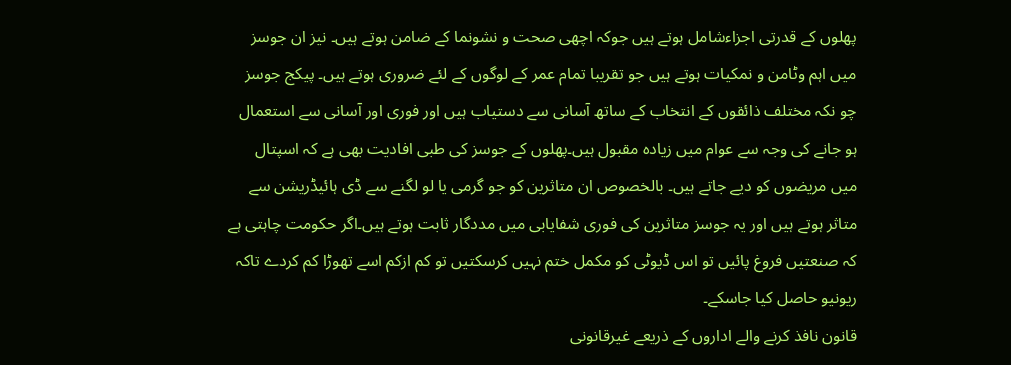پھلوں کے قدرتی اجزاءشامل ہوتے ہیں جوکہ اچھی صحت و نشونما کے ضامن ہوتے ہیں۔ نیز ان جوسز میں اہم وٹامن و نمکیات ہوتے ہیں جو تقریبا تمام عمر کے لوگوں کے لئے ضروری ہوتے ہیں۔ پیکج جوسز چو نکہ مختلف ذائقوں کے انتخاب کے ساتھ آسانی سے دستیاب ہیں اور فوری اور آسانی سے استعمال ہو جانے کی وجہ سے عوام میں زیادہ مقبول ہیں۔پھلوں کے جوسز کی طبی افادیت بھی ہے کہ اسپتال میں مریضوں کو دیے جاتے ہیں۔ بالخصوص ان متاثرین کو جو گرمی یا لو لگنے سے ڈی ہائیڈریشن سے متاثر ہوتے ہیں اور یہ جوسز متاثرین کی فوری شفایابی میں مددگار ثابت ہوتے ہیں۔اگر حکومت چاہتی ہے کہ صنعتیں فروغ پائیں تو اس ڈیوٹی کو مکمل ختم نہیں کرسکتیں تو کم ازکم اسے تھوڑا کم کردے تاکہ ریونیو حاصل کیا جاسکے۔
قانون نافذ کرنے والے اداروں کے ذریعے غیرقانونی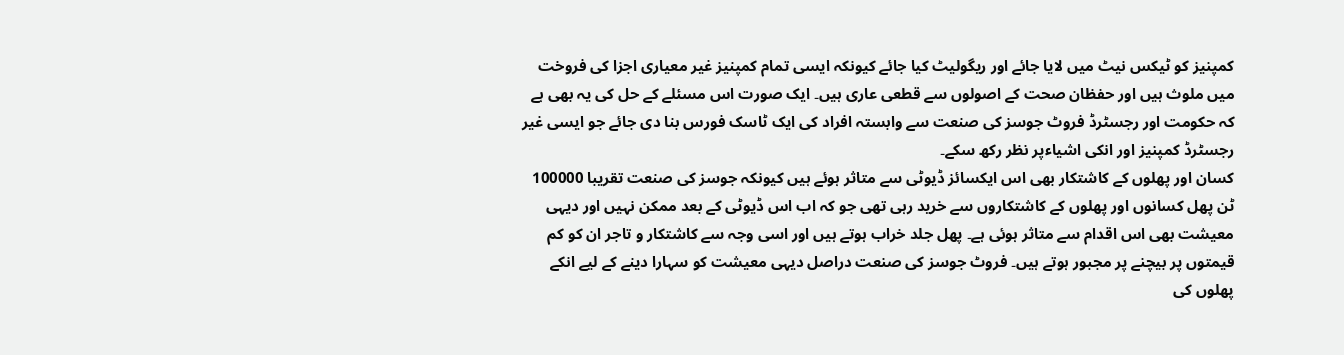کمپنیز کو ٹیکس نیٹ میں لایا جائے اور ریگولیٹ کیا جائے کیونکہ ایسی تمام کمپنیز غیر معیاری اجزا کی فروخت میں ملوث ہیں اور حفظان صحت کے اصولوں سے قطعی عاری ہیں۔ ایک صورت اس مسئلے کے حل کی یہ بھی ہے کہ حکومت اور رجسٹرڈ فروٹ جوسز کی صنعت سے وابستہ افراد کی ایک ٹاسک فورس بنا دی جائے جو ایسی غیر رجسٹرڈ کمپنیز اور انکی اشیاءپر نظر رکھ سکے۔
کسان اور پھلوں کے کاشتکار بھی اس ایکسائز ڈیوٹی سے متاثر ہوئے ہیں کیونکہ جوسز کی صنعت تقریبا 100000 ٹن پھل کسانوں اور پھلوں کے کاشتکاروں سے خرید رہی تھی جو کہ اب اس ڈیوٹی کے بعد ممکن نہیں اور دیہی معیشت بھی اس اقدام سے متاثر ہوئی ہے۔ پھل جلد خراب ہوتے ہیں اور اسی وجہ سے کاشتکار و تاجر ان کو کم قیمتوں پر بیچنے پر مجبور ہوتے ہیں۔ فروٹ جوسز کی صنعت دراصل دیہی معیشت کو سہارا دینے کے لیے انکے پھلوں کی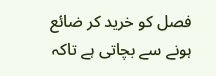فصل کو خرید کر ضائع ہونے سے بچاتی ہے تاکہ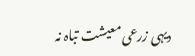دیہی زرعی معیشت تباہ نہ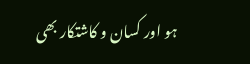ہو اور کسان و کاشتکار بھی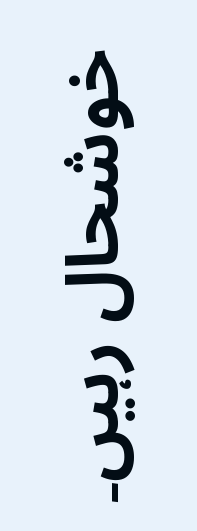خوشحال رہیں۔